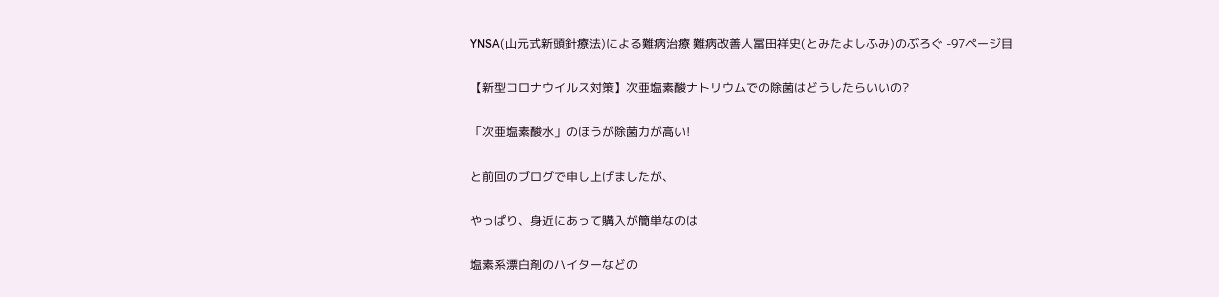YNSA(山元式新頭針療法)による難病治療 難病改善人冨田祥史(とみたよしふみ)のぶろぐ -97ページ目

【新型コロナウイルス対策】次亜塩素酸ナトリウムでの除菌はどうしたらいいの?

「次亜塩素酸水」のほうが除菌力が高い!

と前回のブログで申し上げましたが、

やっぱり、身近にあって購入が簡単なのは

塩素系漂白剤のハイターなどの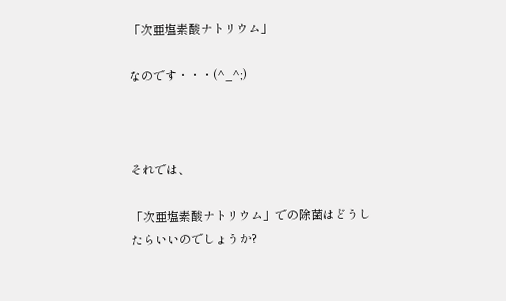「次亜塩素酸ナトリウム」

なのです・・・(^_^;)



それでは、

「次亜塩素酸ナトリウム」での除菌はどうしたらいいのでしょうか?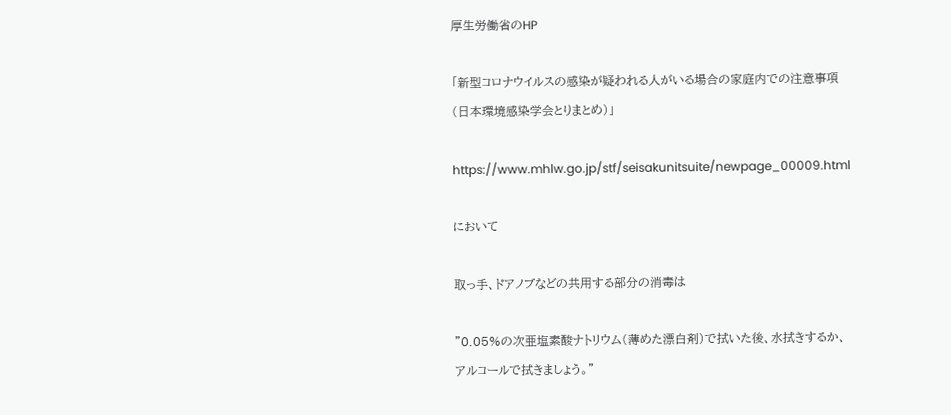厚生労働省のHP

「新型コロナウイルスの感染が疑われる人がいる場合の家庭内での注意事項(日本環境感染学会とりまとめ)」

https://www.mhlw.go.jp/stf/seisakunitsuite/newpage_00009.html

において

取っ手、ドアノブなどの共用する部分の消毒は

”0.05%の次亜塩素酸ナトリウム(薄めた漂白剤)で拭いた後、水拭きするか、アルコールで拭きましょう。”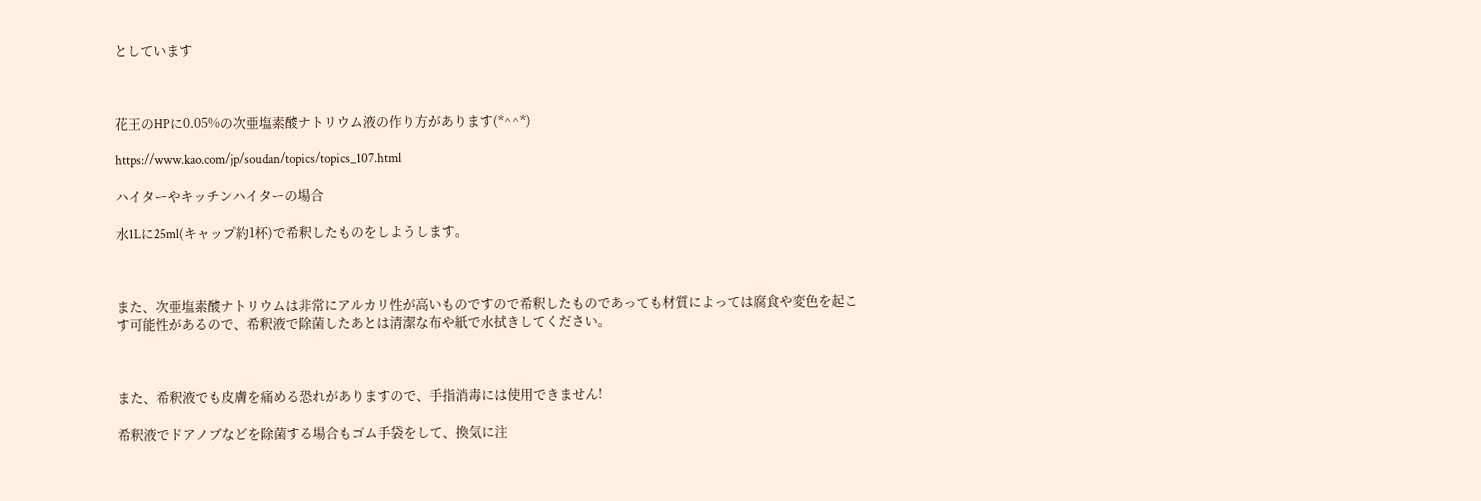としています



花王のHPに0.05%の次亜塩素酸ナトリウム液の作り方があります(*^^*)

https://www.kao.com/jp/soudan/topics/topics_107.html

ハイターやキッチンハイターの場合

水1Lに25ml(キャップ約1杯)で希釈したものをしようします。



また、次亜塩素酸ナトリウムは非常にアルカリ性が高いものですので希釈したものであっても材質によっては腐食や変色を起こす可能性があるので、希釈液で除菌したあとは清潔な布や紙で水拭きしてください。



また、希釈液でも皮膚を痛める恐れがありますので、手指消毒には使用できません!

希釈液でドアノブなどを除菌する場合もゴム手袋をして、換気に注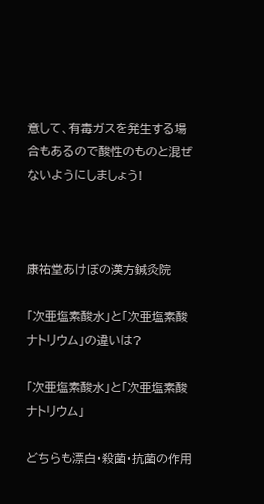意して、有毒ガスを発生する場合もあるので酸性のものと混ぜないようにしましょう!



康祐堂あけぼの漢方鍼灸院

「次亜塩素酸水」と「次亜塩素酸ナトリウム」の違いは?

「次亜塩素酸水」と「次亜塩素酸ナトリウム」

どちらも漂白・殺菌・抗菌の作用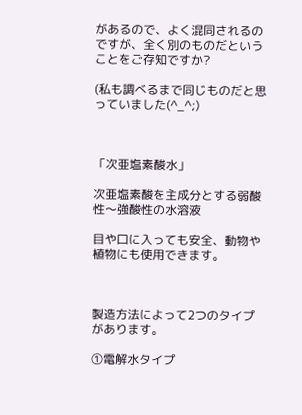があるので、よく混同されるのですが、全く別のものだということをご存知ですか?

(私も調べるまで同じものだと思っていました(^_^;)



「次亜塩素酸水」

次亜塩素酸を主成分とする弱酸性〜強酸性の水溶液

目や口に入っても安全、動物や植物にも使用できます。



製造方法によって2つのタイプがあります。

①電解水タイプ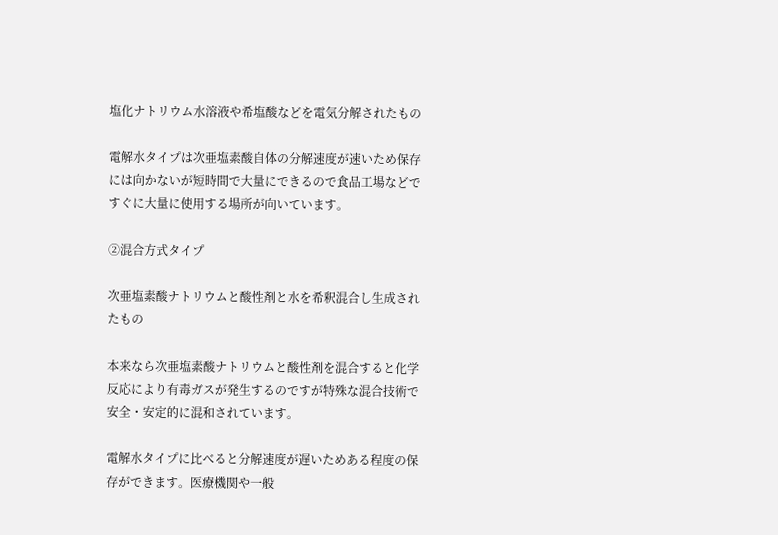塩化ナトリウム水溶液や希塩酸などを電気分解されたもの

電解水タイプは次亜塩素酸自体の分解速度が速いため保存には向かないが短時間で大量にできるので食品工場などですぐに大量に使用する場所が向いています。

②混合方式タイプ

次亜塩素酸ナトリウムと酸性剤と水を希釈混合し生成されたもの

本来なら次亜塩素酸ナトリウムと酸性剤を混合すると化学反応により有毒ガスが発生するのですが特殊な混合技術で安全・安定的に混和されています。

電解水タイプに比べると分解速度が遅いためある程度の保存ができます。医療機関や一般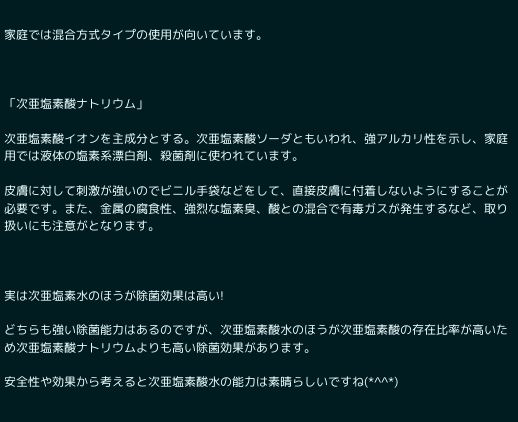家庭では混合方式タイプの使用が向いています。



「次亜塩素酸ナトリウム」

次亜塩素酸イオンを主成分とする。次亜塩素酸ソーダともいわれ、強アルカリ性を示し、家庭用では液体の塩素系漂白剤、殺菌剤に使われています。

皮膚に対して刺激が強いのでビニル手袋などをして、直接皮膚に付着しないようにすることが必要です。また、金属の腐食性、強烈な塩素臭、酸との混合で有毒ガスが発生するなど、取り扱いにも注意がとなります。



実は次亜塩素水のほうが除菌効果は高い!

どちらも強い除菌能力はあるのですが、次亜塩素酸水のほうが次亜塩素酸の存在比率が高いため次亜塩素酸ナトリウムよりも高い除菌効果があります。

安全性や効果から考えると次亜塩素酸水の能力は素晴らしいですね(*^^*)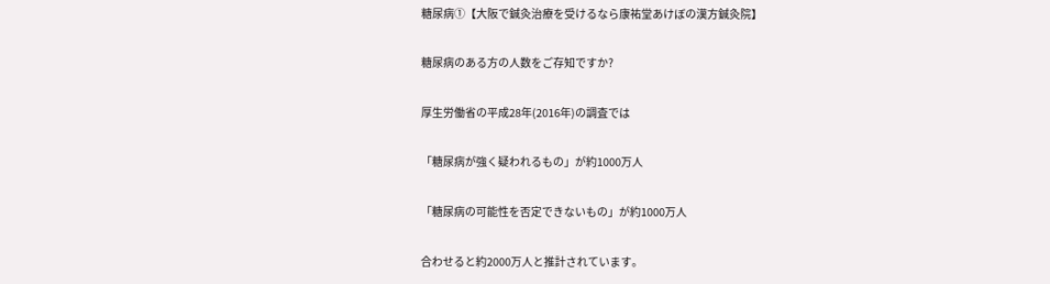糖尿病①【大阪で鍼灸治療を受けるなら康祐堂あけぼの漢方鍼灸院】

糖尿病のある方の人数をご存知ですか?

厚生労働省の平成28年(2016年)の調査では

「糖尿病が強く疑われるもの」が約1000万人

「糖尿病の可能性を否定できないもの」が約1000万人

合わせると約2000万人と推計されています。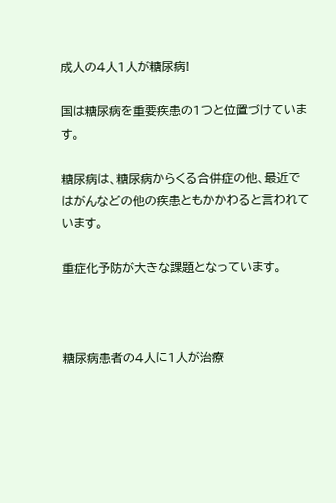成人の4人1人が糖尿病!

国は糖尿病を重要疾患の1つと位置づけています。

糖尿病は、糖尿病からくる合併症の他、最近ではがんなどの他の疾患ともかかわると言われています。

重症化予防が大きな課題となっています。



糖尿病患者の4人に1人が治療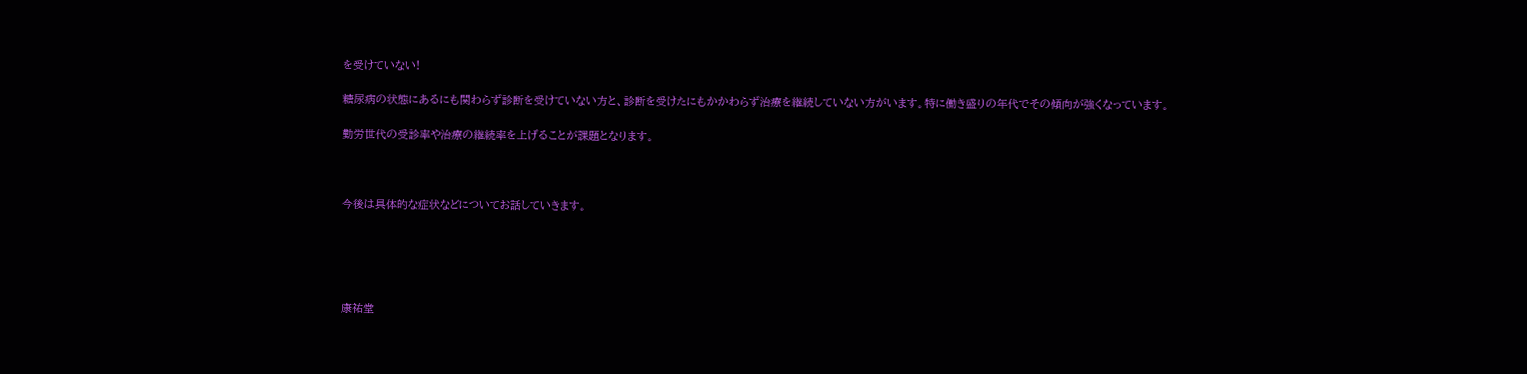を受けていない!

糖尿病の状態にあるにも関わらず診断を受けていない方と、診断を受けたにもかかわらず治療を継続していない方がいます。特に働き盛りの年代でその傾向が強くなっています。

勤労世代の受診率や治療の継続率を上げることが課題となります。



今後は具体的な症状などについてお話していきます。





康祐堂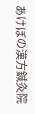あけぼの漢方鍼灸院